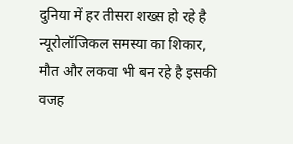दुनिया में हर तीसरा शख्स हो रहे है न्यूरोलॉजिकल समस्या का शिकार, मौत और लकवा भी बन रहे है इसकी वजह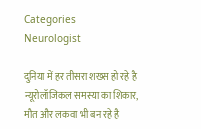Categories
Neurologist

दुनिया में हर तीसरा शख्स हो रहे है न्यूरोलॉजिकल समस्या का शिकार, मौत और लकवा भी बन रहे है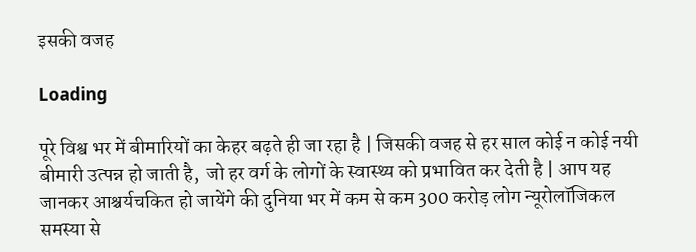इसकी वजह

Loading

पूरे विश्व भर में बीमारियों का केहर बढ़ते ही जा रहा है | जिसकी वजह से हर साल कोई न कोई नयी बीमारी उत्पन्न हो जाती है,  जो हर वर्ग के लोगों के स्वास्थ्य को प्रभावित कर देती है | आप यह जानकर आश्चर्यचकित हो जायेंगे की दुनिया भर में कम से कम 300 करोड़ लोग न्यूरोलॉजिकल समस्या से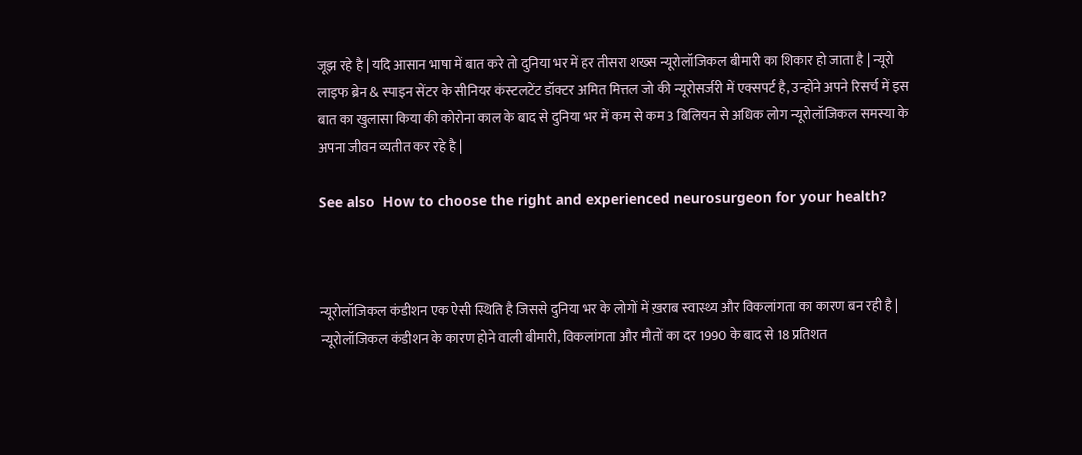जूझ रहे है | यदि आसान भाषा में बात करे तो दुनिया भर में हर तीसरा शख्स न्यूरोलॉजिकल बीमारी का शिकार हो जाता है | न्यूरो लाइफ ब्रेन & स्पाइन सेंटर के सीनियर कंस्टलटेंट डॉक्टर अमित मित्तल जो की न्यूरोसर्जरी में एक्सपर्ट है, उन्होंने अपने रिसर्च में इस बात का खुलासा किया की कोरोना काल के बाद से दुनिया भर में कम से कम 3 बिलियन से अधिक लोग न्यूरोलॉजिकल समस्या के अपना जीवन व्यतीत कर रहे है |

See also  How to choose the right and experienced neurosurgeon for your health?



न्यूरोलॉजिकल कंडीशन एक ऐसी स्थिति है जिससे दुनिया भर के लोगों में ख़राब स्वास्थ्य और विकलांगता का कारण बन रही है | न्यूरोलॉजिकल कंडीशन के कारण होने वाली बीमारी, विकलांगता और मौतों का दर 1990 के बाद से 18 प्रतिशत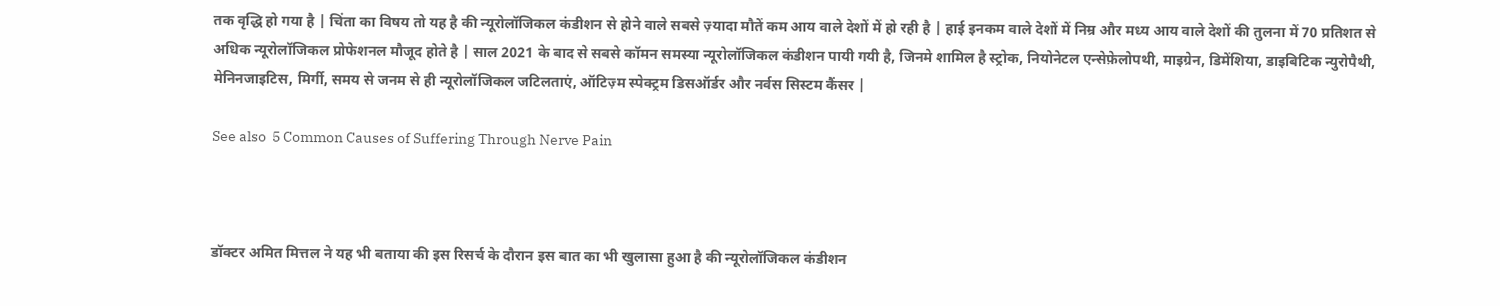तक वृद्धि हो गया है | चिंता का विषय तो यह है की न्यूरोलॉजिकल कंडीशन से होने वाले सबसे ज़्यादा मौतें कम आय वाले देशों में हो रही है | हाई इनकम वाले देशों में निम्र और मध्य आय वाले देशों की तुलना में 70 प्रतिशत से अधिक न्यूरोलॉजिकल प्रोफेशनल मौजूद होते है | साल 2021 के बाद से सबसे कॉमन समस्या न्यूरोलॉजिकल कंडीशन पायी गयी है, जिनमे शामिल है स्ट्रोक, नियोनेटल एन्सेफ़ेलोपथी, माइग्रेन, डिमेंशिया, डाइबिटिक न्युरोपैथी, मेनिनजाइटिस, मिर्गी, समय से जनम से ही न्यूरोलॉजिकल जटिलताएं, ऑटिज़्म स्पेक्ट्रम डिसऑर्डर और नर्वस सिस्टम कैंसर |

See also  5 Common Causes of Suffering Through Nerve Pain



डॉक्टर अमित मित्तल ने यह भी बताया की इस रिसर्च के दौरान इस बात का भी खुलासा हुआ है की न्यूरोलॉजिकल कंडीशन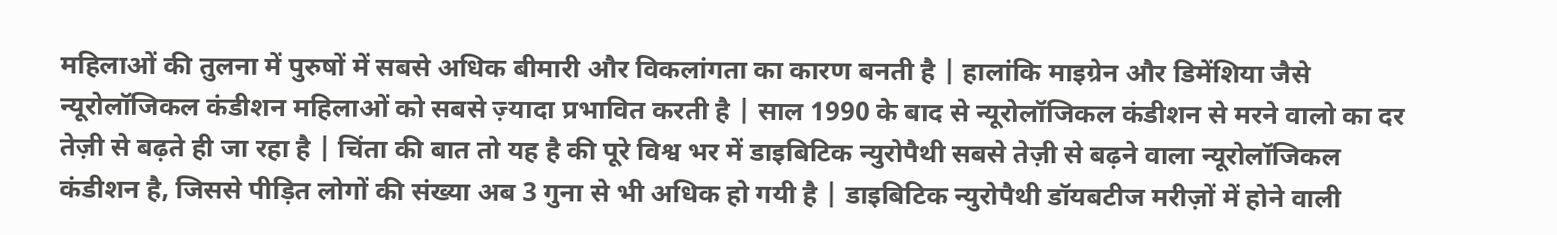महिलाओं की तुलना में पुरुषों में सबसे अधिक बीमारी और विकलांगता का कारण बनती है | हालांकि माइग्रेन और डिमेंशिया जैसे न्यूरोलॉजिकल कंडीशन महिलाओं को सबसे ज़्यादा प्रभावित करती है | साल 1990 के बाद से न्यूरोलॉजिकल कंडीशन से मरने वालो का दर तेज़ी से बढ़ते ही जा रहा है | चिंता की बात तो यह है की पूरे विश्व भर में डाइबिटिक न्युरोपैथी सबसे तेज़ी से बढ़ने वाला न्यूरोलॉजिकल कंडीशन है, जिससे पीड़ित लोगों की संख्या अब 3 गुना से भी अधिक हो गयी है | डाइबिटिक न्युरोपैथी डॉयबटीज मरीज़ों में होने वाली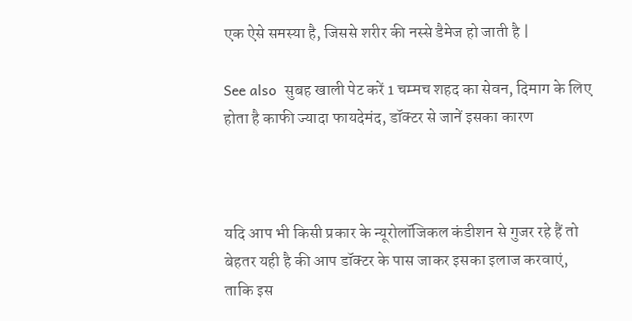एक ऐसे समस्या है, जिससे शरीर की नस्से डैमेज हो जाती है |

See also  सुबह खाली पेट करें 1 चम्मच शहद का सेवन, दिमाग के लिए होता है काफी ज्यादा फायदेमंद, डॉक्टर से जानें इसका कारण



यदि आप भी किसी प्रकार के न्यूरोलॉजिकल कंडीशन से गुजर रहे हैं तो बेहतर यही है की आप डॉक्टर के पास जाकर इसका इलाज करवाएं, ताकि इस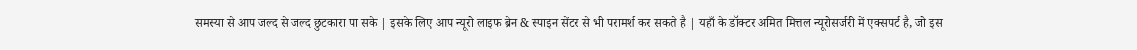समस्या से आप जल्द से जल्द छुटकारा पा सके | इसके लिए आप न्यूरो लाइफ ब्रेन & स्पाइन सेंटर से भी परामर्श कर सकते है | यहाँ के डॉक्टर अमित मित्तल न्यूरोसर्जरी में एक्सपर्ट है, जो इस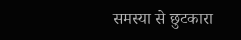समस्या से छुटकारा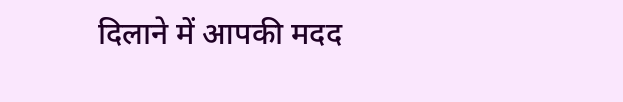दिलाने में आपकी मदद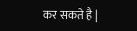कर सकते है |